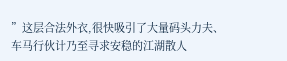”这层合法外衣,很快吸引了大量码头力夫、车马行伙计乃至寻求安稳的江湖散人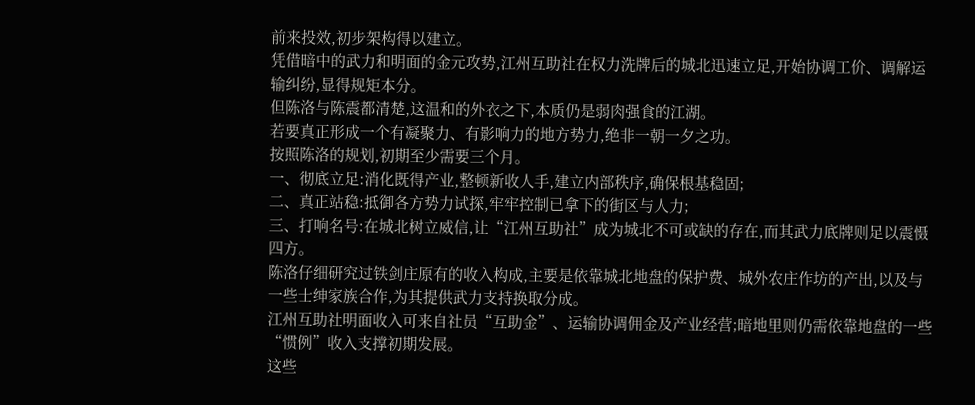前来投效,初步架构得以建立。
凭借暗中的武力和明面的金元攻势,江州互助社在权力洗牌后的城北迅速立足,开始协调工价、调解运输纠纷,显得规矩本分。
但陈洛与陈震都清楚,这温和的外衣之下,本质仍是弱肉强食的江湖。
若要真正形成一个有凝聚力、有影响力的地方势力,绝非一朝一夕之功。
按照陈洛的规划,初期至少需要三个月。
一、彻底立足:消化既得产业,整顿新收人手,建立内部秩序,确保根基稳固;
二、真正站稳:抵御各方势力试探,牢牢控制已拿下的街区与人力;
三、打响名号:在城北树立威信,让“江州互助社”成为城北不可或缺的存在,而其武力底牌则足以震慑四方。
陈洛仔细研究过铁剑庄原有的收入构成,主要是依靠城北地盘的保护费、城外农庄作坊的产出,以及与一些士绅家族合作,为其提供武力支持换取分成。
江州互助社明面收入可来自社员“互助金”、运输协调佣金及产业经营;暗地里则仍需依靠地盘的一些“惯例”收入支撑初期发展。
这些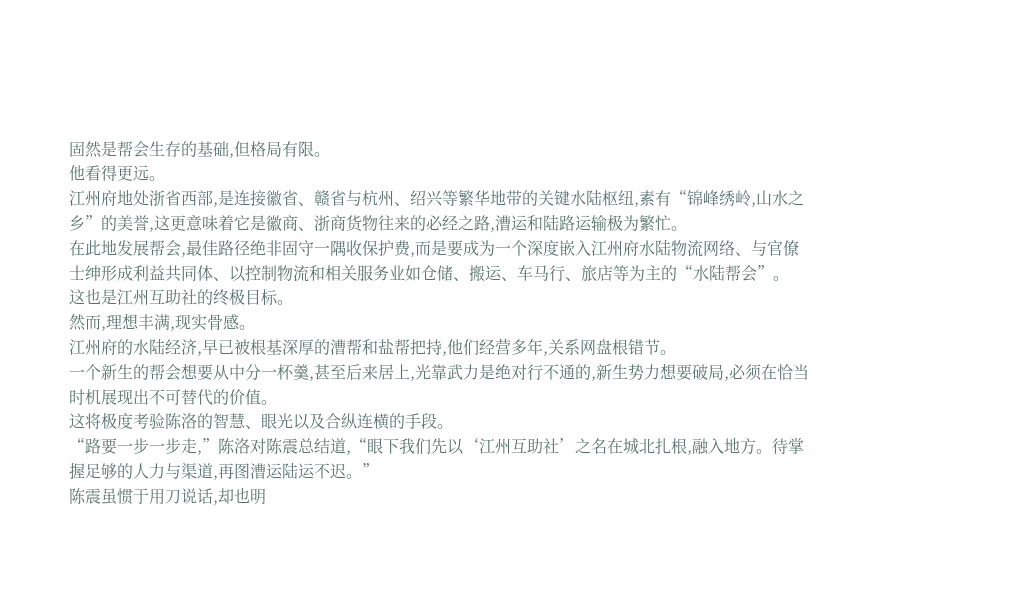固然是帮会生存的基础,但格局有限。
他看得更远。
江州府地处浙省西部,是连接徽省、赣省与杭州、绍兴等繁华地带的关键水陆枢纽,素有“锦峰绣岭,山水之乡”的美誉,这更意味着它是徽商、浙商货物往来的必经之路,漕运和陆路运输极为繁忙。
在此地发展帮会,最佳路径绝非固守一隅收保护费,而是要成为一个深度嵌入江州府水陆物流网络、与官僚士绅形成利益共同体、以控制物流和相关服务业如仓储、搬运、车马行、旅店等为主的“水陆帮会”。
这也是江州互助社的终极目标。
然而,理想丰满,现实骨感。
江州府的水陆经济,早已被根基深厚的漕帮和盐帮把持,他们经营多年,关系网盘根错节。
一个新生的帮会想要从中分一杯羹,甚至后来居上,光靠武力是绝对行不通的,新生势力想要破局,必须在恰当时机展现出不可替代的价值。
这将极度考验陈洛的智慧、眼光以及合纵连横的手段。
“路要一步一步走,”陈洛对陈震总结道,“眼下我们先以‘江州互助社’之名在城北扎根,融入地方。待掌握足够的人力与渠道,再图漕运陆运不迟。”
陈震虽惯于用刀说话,却也明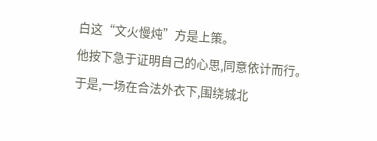白这“文火慢炖”方是上策。
他按下急于证明自己的心思,同意依计而行。
于是,一场在合法外衣下,围绕城北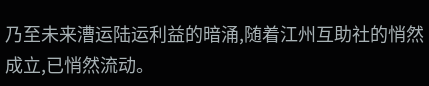乃至未来漕运陆运利益的暗涌,随着江州互助社的悄然成立,已悄然流动。